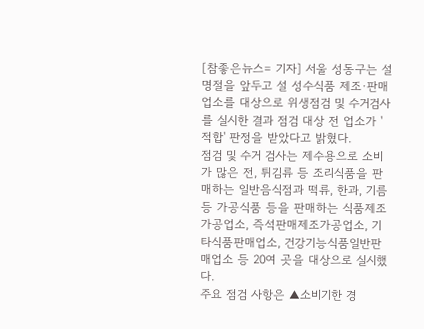[참좋은뉴스= 기자] 서울 성동구는 설 명절을 앞두고 설 성수식품 제조·판매업소를 대상으로 위생점검 및 수거검사를 실시한 결과 점검 대상 전 업소가 '적합' 판정을 받았다고 밝혔다.
점검 및 수거 검사는 제수용으로 소비가 많은 전, 튀김류 등 조리식품을 판매하는 일반음식점과 떡류, 한과, 기름 등 가공식품 등을 판매하는 식품제조가공업소, 즉석판매제조가공업소, 기타식품판매업소, 건강기능식품일반판매업소 등 20여 곳을 대상으로 실시했다.
주요 점검 사항은 ▲소비기한 경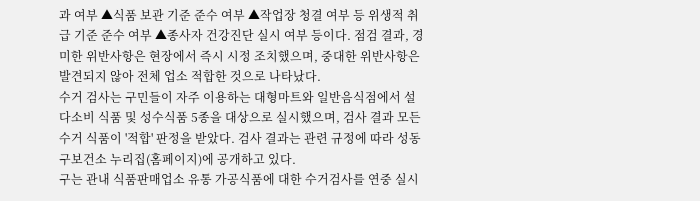과 여부 ▲식품 보관 기준 준수 여부 ▲작업장 청결 여부 등 위생적 취급 기준 준수 여부 ▲종사자 건강진단 실시 여부 등이다. 점검 결과, 경미한 위반사항은 현장에서 즉시 시정 조치했으며, 중대한 위반사항은 발견되지 않아 전체 업소 적합한 것으로 나타났다.
수거 검사는 구민들이 자주 이용하는 대형마트와 일반음식점에서 설 다소비 식품 및 성수식품 5종을 대상으로 실시했으며, 검사 결과 모든 수거 식품이 '적합' 판정을 받았다. 검사 결과는 관련 규정에 따라 성동구보건소 누리집(홈페이지)에 공개하고 있다.
구는 관내 식품판매업소 유통 가공식품에 대한 수거검사를 연중 실시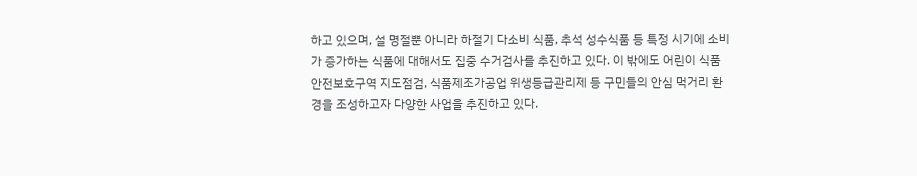하고 있으며, 설 명절뿐 아니라 하절기 다소비 식품, 추석 성수식품 등 특정 시기에 소비가 증가하는 식품에 대해서도 집중 수거검사를 추진하고 있다. 이 밖에도 어린이 식품안전보호구역 지도점검, 식품제조가공업 위생등급관리제 등 구민들의 안심 먹거리 환경을 조성하고자 다양한 사업을 추진하고 있다.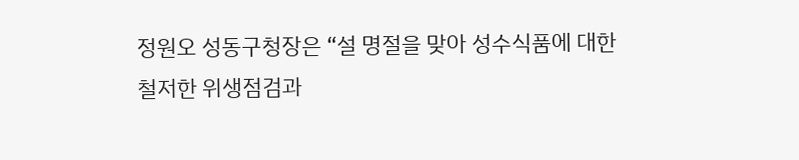정원오 성동구청장은 “설 명절을 맞아 성수식품에 대한 철저한 위생점검과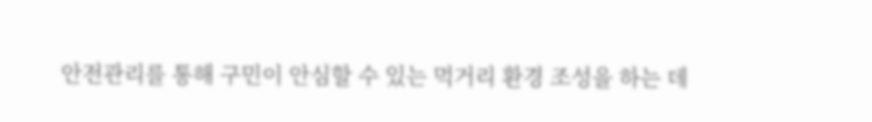안전관리를 통해 구민이 안심할 수 있는 먹거리 환경 조성을 하는 데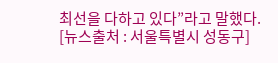최선을 다하고 있다”라고 말했다.
[뉴스출처 : 서울특별시 성동구]